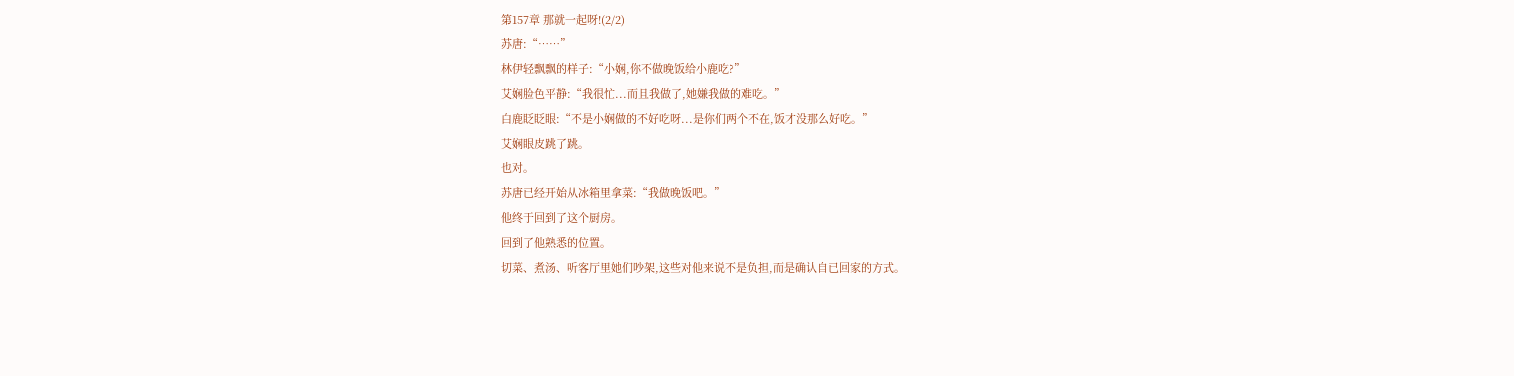第157章 那就一起呀!(2/2)
苏唐:“……”
林伊轻飘飘的样子:“小娴,你不做晚饭给小鹿吃?”
艾娴脸色平静:“我很忙...而且我做了,她嫌我做的难吃。”
白鹿眨眨眼:“不是小娴做的不好吃呀...是你们两个不在,饭才没那么好吃。”
艾娴眼皮跳了跳。
也对。
苏唐已经开始从冰箱里拿菜:“我做晚饭吧。”
他终于回到了这个厨房。
回到了他熟悉的位置。
切菜、煮汤、听客厅里她们吵架,这些对他来说不是负担,而是确认自已回家的方式。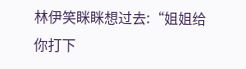林伊笑眯眯想过去:“姐姐给你打下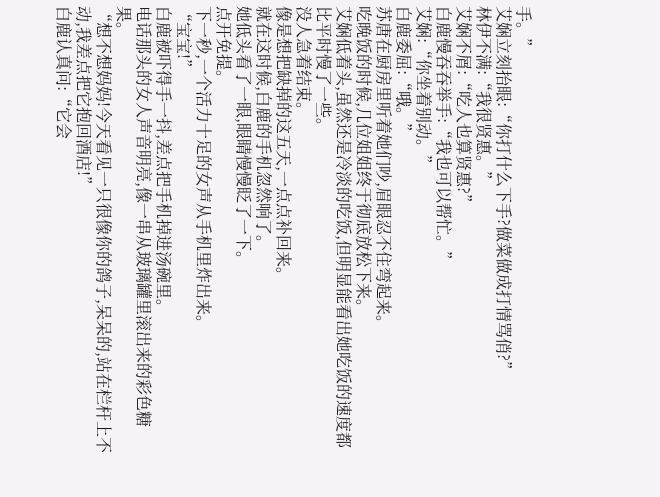手。”
艾娴立刻抬眼:“你打什么下手?做菜做成打情骂俏?”
林伊不满:“我很贤惠。”
艾娴不屑:“吃人也算贤惠?”
白鹿慢吞吞举手:“我也可以帮忙。”
艾娴:“你坐着别动。”
白鹿委屈:“哦。”
苏唐在厨房里听着她们吵,眉眼忍不住弯起来。
吃晚饭的时候,几位姐姐终于彻底放松下来。
艾娴低着头,虽然还是冷淡的吃饭,但明显能看出她吃饭的速度都比平时慢了一些。
没人急着结束。
像是想把缺掉的这五天,一点点补回来。
就在这时候,白鹿的手机忽然响了。
她低头看了一眼,眼睛慢慢眨了一下。
点开免提。
下一秒,一个活力十足的女声从手机里炸出来。
“宝宝!”
白鹿被吓得手一抖,差点把手机掉进汤碗里。
电话那头的女人声音明亮,像一串从玻璃罐里滚出来的彩色糖果。
“想不想妈妈!今天看见一只很像你的鸽子,呆呆的,站在栏杆上不动,我差点把它抱回酒店!”
白鹿认真问:“它会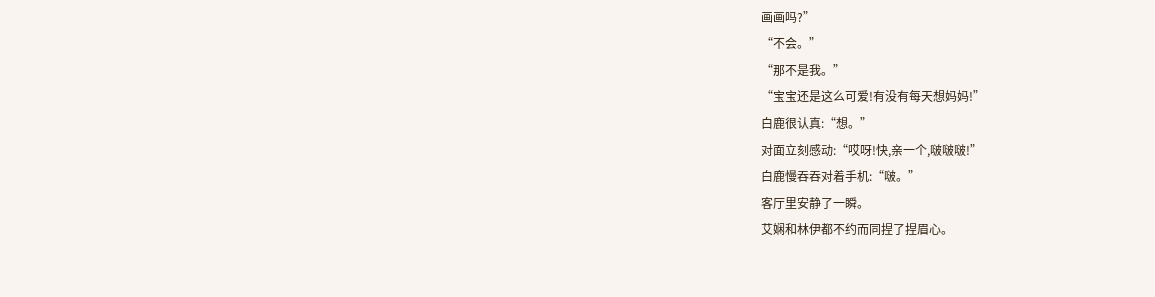画画吗?”
“不会。”
“那不是我。”
“宝宝还是这么可爱!有没有每天想妈妈!”
白鹿很认真:“想。”
对面立刻感动:“哎呀!快,亲一个,啵啵啵!”
白鹿慢吞吞对着手机:“啵。”
客厅里安静了一瞬。
艾娴和林伊都不约而同捏了捏眉心。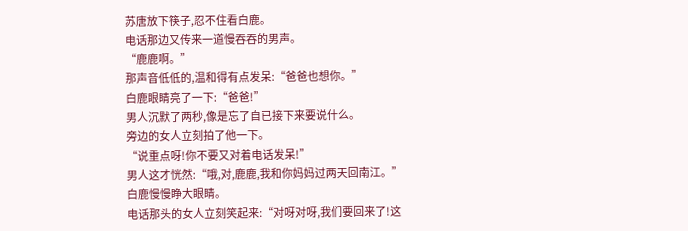苏唐放下筷子,忍不住看白鹿。
电话那边又传来一道慢吞吞的男声。
“鹿鹿啊。”
那声音低低的,温和得有点发呆:“爸爸也想你。”
白鹿眼睛亮了一下:“爸爸!”
男人沉默了两秒,像是忘了自已接下来要说什么。
旁边的女人立刻拍了他一下。
“说重点呀!你不要又对着电话发呆!”
男人这才恍然:“哦,对,鹿鹿,我和你妈妈过两天回南江。”
白鹿慢慢睁大眼睛。
电话那头的女人立刻笑起来:“对呀对呀,我们要回来了!这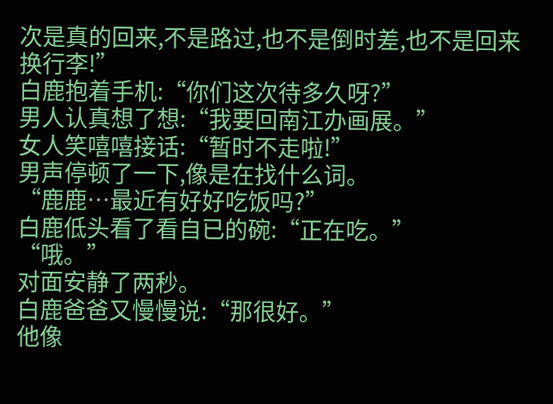次是真的回来,不是路过,也不是倒时差,也不是回来换行李!”
白鹿抱着手机:“你们这次待多久呀?”
男人认真想了想:“我要回南江办画展。”
女人笑嘻嘻接话:“暂时不走啦!”
男声停顿了一下,像是在找什么词。
“鹿鹿…最近有好好吃饭吗?”
白鹿低头看了看自已的碗:“正在吃。”
“哦。”
对面安静了两秒。
白鹿爸爸又慢慢说:“那很好。”
他像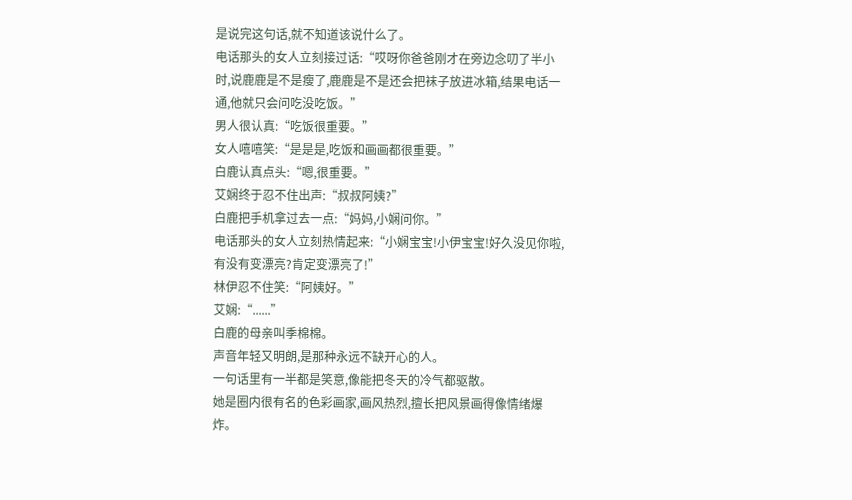是说完这句话,就不知道该说什么了。
电话那头的女人立刻接过话:“哎呀你爸爸刚才在旁边念叨了半小时,说鹿鹿是不是瘦了,鹿鹿是不是还会把袜子放进冰箱,结果电话一通,他就只会问吃没吃饭。”
男人很认真:“吃饭很重要。”
女人嘻嘻笑:“是是是,吃饭和画画都很重要。”
白鹿认真点头:“嗯,很重要。”
艾娴终于忍不住出声:“叔叔阿姨?”
白鹿把手机拿过去一点:“妈妈,小娴问你。”
电话那头的女人立刻热情起来:“小娴宝宝!小伊宝宝!好久没见你啦,有没有变漂亮?肯定变漂亮了!”
林伊忍不住笑:“阿姨好。”
艾娴:“......”
白鹿的母亲叫季棉棉。
声音年轻又明朗,是那种永远不缺开心的人。
一句话里有一半都是笑意,像能把冬天的冷气都驱散。
她是圈内很有名的色彩画家,画风热烈,擅长把风景画得像情绪爆炸。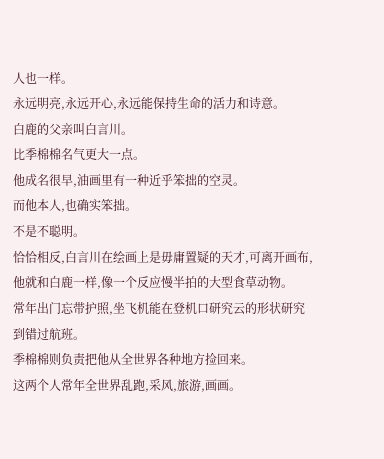人也一样。
永远明亮,永远开心,永远能保持生命的活力和诗意。
白鹿的父亲叫白言川。
比季棉棉名气更大一点。
他成名很早,油画里有一种近乎笨拙的空灵。
而他本人,也确实笨拙。
不是不聪明。
恰恰相反,白言川在绘画上是毋庸置疑的天才,可离开画布,他就和白鹿一样,像一个反应慢半拍的大型食草动物。
常年出门忘带护照,坐飞机能在登机口研究云的形状研究到错过航班。
季棉棉则负责把他从全世界各种地方捡回来。
这两个人常年全世界乱跑,采风,旅游,画画。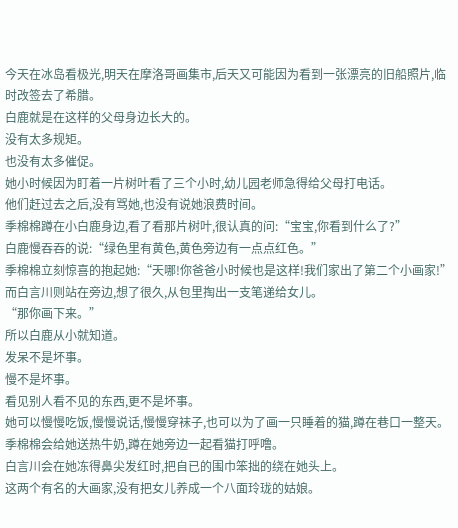今天在冰岛看极光,明天在摩洛哥画集市,后天又可能因为看到一张漂亮的旧船照片,临时改签去了希腊。
白鹿就是在这样的父母身边长大的。
没有太多规矩。
也没有太多催促。
她小时候因为盯着一片树叶看了三个小时,幼儿园老师急得给父母打电话。
他们赶过去之后,没有骂她,也没有说她浪费时间。
季棉棉蹲在小白鹿身边,看了看那片树叶,很认真的问:“宝宝,你看到什么了?”
白鹿慢吞吞的说:“绿色里有黄色,黄色旁边有一点点红色。”
季棉棉立刻惊喜的抱起她:“天哪!你爸爸小时候也是这样!我们家出了第二个小画家!”
而白言川则站在旁边,想了很久,从包里掏出一支笔递给女儿。
“那你画下来。”
所以白鹿从小就知道。
发呆不是坏事。
慢不是坏事。
看见别人看不见的东西,更不是坏事。
她可以慢慢吃饭,慢慢说话,慢慢穿袜子,也可以为了画一只睡着的猫,蹲在巷口一整天。
季棉棉会给她送热牛奶,蹲在她旁边一起看猫打呼噜。
白言川会在她冻得鼻尖发红时,把自已的围巾笨拙的绕在她头上。
这两个有名的大画家,没有把女儿养成一个八面玲珑的姑娘。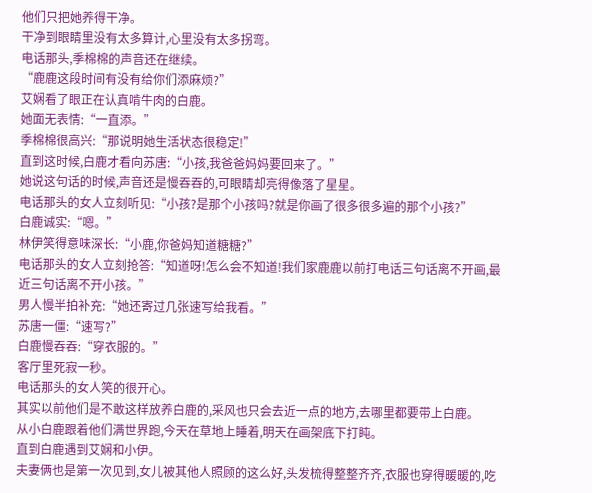他们只把她养得干净。
干净到眼睛里没有太多算计,心里没有太多拐弯。
电话那头,季棉棉的声音还在继续。
“鹿鹿这段时间有没有给你们添麻烦?”
艾娴看了眼正在认真啃牛肉的白鹿。
她面无表情:“一直添。”
季棉棉很高兴:“那说明她生活状态很稳定!”
直到这时候,白鹿才看向苏唐:“小孩,我爸爸妈妈要回来了。”
她说这句话的时候,声音还是慢吞吞的,可眼睛却亮得像落了星星。
电话那头的女人立刻听见:“小孩?是那个小孩吗?就是你画了很多很多遍的那个小孩?”
白鹿诚实:“嗯。”
林伊笑得意味深长:“小鹿,你爸妈知道糖糖?”
电话那头的女人立刻抢答:“知道呀!怎么会不知道!我们家鹿鹿以前打电话三句话离不开画,最近三句话离不开小孩。”
男人慢半拍补充:“她还寄过几张速写给我看。”
苏唐一僵:“速写?”
白鹿慢吞吞:“穿衣服的。”
客厅里死寂一秒。
电话那头的女人笑的很开心。
其实以前他们是不敢这样放养白鹿的,采风也只会去近一点的地方,去哪里都要带上白鹿。
从小白鹿跟着他们满世界跑,今天在草地上睡着,明天在画架底下打盹。
直到白鹿遇到艾娴和小伊。
夫妻俩也是第一次见到,女儿被其他人照顾的这么好,头发梳得整整齐齐,衣服也穿得暖暖的,吃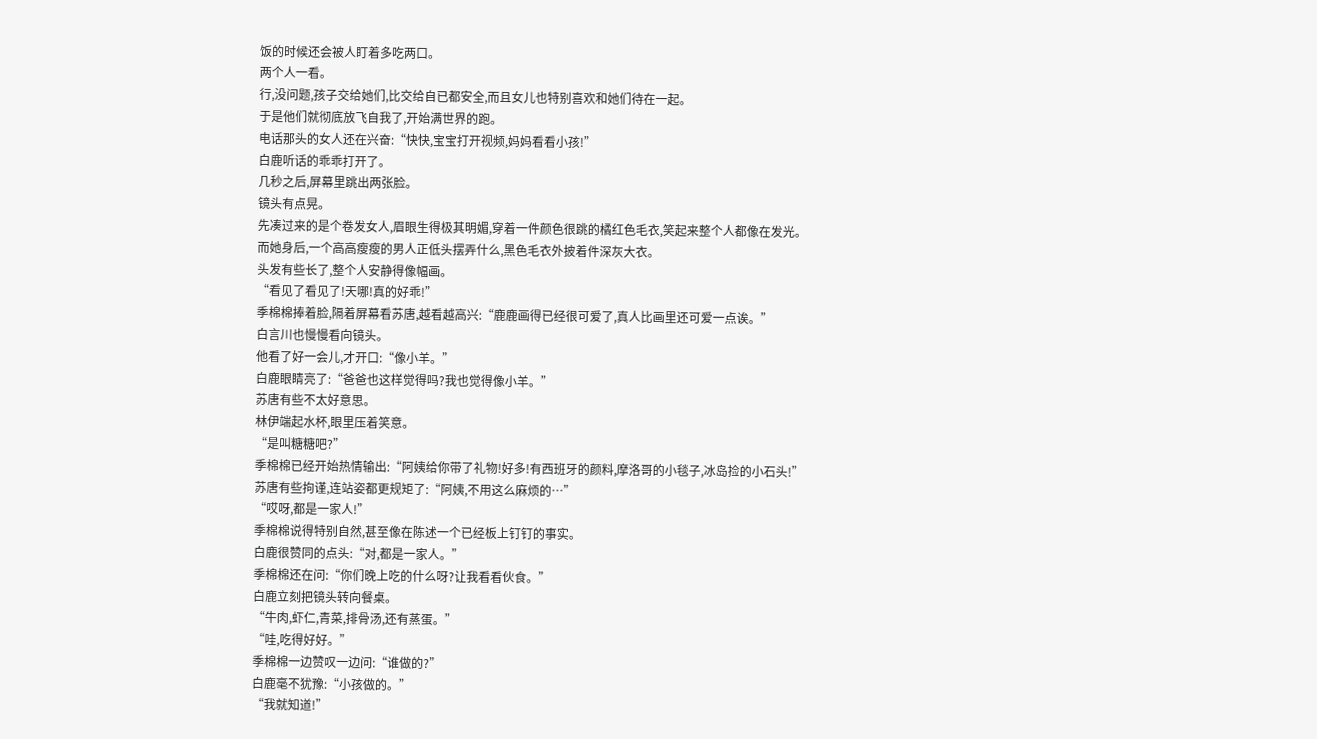饭的时候还会被人盯着多吃两口。
两个人一看。
行,没问题,孩子交给她们,比交给自已都安全,而且女儿也特别喜欢和她们待在一起。
于是他们就彻底放飞自我了,开始满世界的跑。
电话那头的女人还在兴奋:“快快,宝宝打开视频,妈妈看看小孩!”
白鹿听话的乖乖打开了。
几秒之后,屏幕里跳出两张脸。
镜头有点晃。
先凑过来的是个卷发女人,眉眼生得极其明媚,穿着一件颜色很跳的橘红色毛衣,笑起来整个人都像在发光。
而她身后,一个高高瘦瘦的男人正低头摆弄什么,黑色毛衣外披着件深灰大衣。
头发有些长了,整个人安静得像幅画。
“看见了看见了!天哪!真的好乖!”
季棉棉捧着脸,隔着屏幕看苏唐,越看越高兴:“鹿鹿画得已经很可爱了,真人比画里还可爱一点诶。”
白言川也慢慢看向镜头。
他看了好一会儿,才开口:“像小羊。”
白鹿眼睛亮了:“爸爸也这样觉得吗?我也觉得像小羊。”
苏唐有些不太好意思。
林伊端起水杯,眼里压着笑意。
“是叫糖糖吧?”
季棉棉已经开始热情输出:“阿姨给你带了礼物!好多!有西班牙的颜料,摩洛哥的小毯子,冰岛捡的小石头!”
苏唐有些拘谨,连站姿都更规矩了:“阿姨,不用这么麻烦的…”
“哎呀,都是一家人!”
季棉棉说得特别自然,甚至像在陈述一个已经板上钉钉的事实。
白鹿很赞同的点头:“对,都是一家人。”
季棉棉还在问:“你们晚上吃的什么呀?让我看看伙食。”
白鹿立刻把镜头转向餐桌。
“牛肉,虾仁,青菜,排骨汤,还有蒸蛋。”
“哇,吃得好好。”
季棉棉一边赞叹一边问:“谁做的?”
白鹿毫不犹豫:“小孩做的。”
“我就知道!”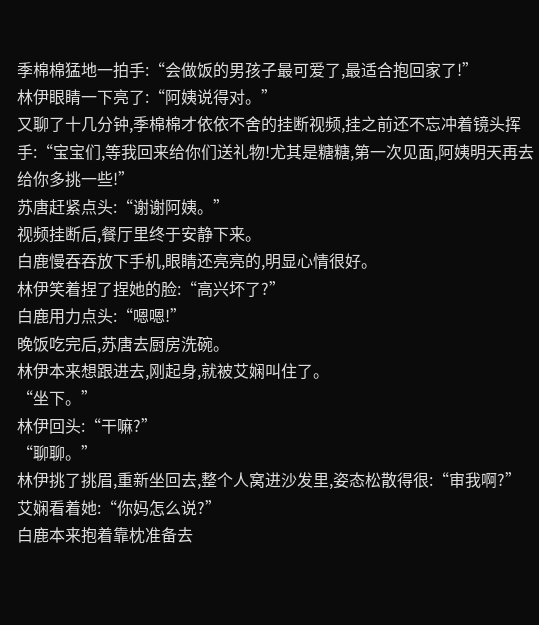季棉棉猛地一拍手:“会做饭的男孩子最可爱了,最适合抱回家了!”
林伊眼睛一下亮了:“阿姨说得对。”
又聊了十几分钟,季棉棉才依依不舍的挂断视频,挂之前还不忘冲着镜头挥手:“宝宝们,等我回来给你们送礼物!尤其是糖糖,第一次见面,阿姨明天再去给你多挑一些!”
苏唐赶紧点头:“谢谢阿姨。”
视频挂断后,餐厅里终于安静下来。
白鹿慢吞吞放下手机,眼睛还亮亮的,明显心情很好。
林伊笑着捏了捏她的脸:“高兴坏了?”
白鹿用力点头:“嗯嗯!”
晚饭吃完后,苏唐去厨房洗碗。
林伊本来想跟进去,刚起身,就被艾娴叫住了。
“坐下。”
林伊回头:“干嘛?”
“聊聊。”
林伊挑了挑眉,重新坐回去,整个人窝进沙发里,姿态松散得很:“审我啊?”
艾娴看着她:“你妈怎么说?”
白鹿本来抱着靠枕准备去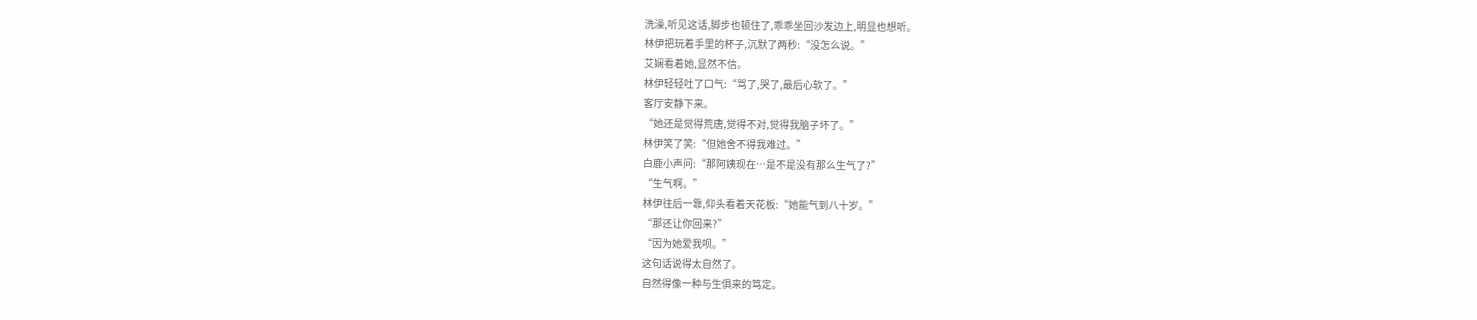洗澡,听见这话,脚步也顿住了,乖乖坐回沙发边上,明显也想听。
林伊把玩着手里的杯子,沉默了两秒:“没怎么说。”
艾娴看着她,显然不信。
林伊轻轻吐了口气:“骂了,哭了,最后心软了。”
客厅安静下来。
“她还是觉得荒唐,觉得不对,觉得我脑子坏了。”
林伊笑了笑:“但她舍不得我难过。”
白鹿小声问:“那阿姨现在…是不是没有那么生气了?”
“生气啊。”
林伊往后一靠,仰头看着天花板:“她能气到八十岁。”
“那还让你回来?”
“因为她爱我呗。”
这句话说得太自然了。
自然得像一种与生俱来的笃定。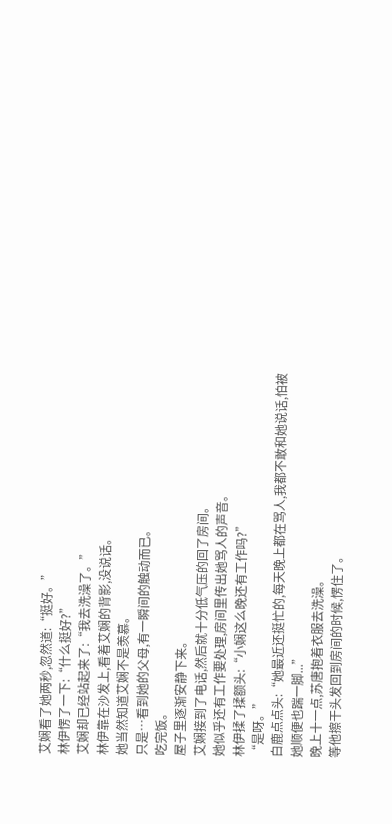艾娴看了她两秒,忽然道:“挺好。”
林伊愣了一下:“什么挺好?”
艾娴却已经站起来了:“我去洗澡了。”
林伊靠在沙发上,看着艾娴的背影,没说话。
她当然知道艾娴不是羡慕。
只是…看到她的父母,有一瞬间的触动而已。
吃完饭。
屋子里逐渐安静下来。
艾娴接到了电话,然后就十分低气压的回了房间。
她似乎还有工作要处理,房间里传出她骂人的声音。
林伊揉了揉额头:“小娴这么晚还有工作吗?”
“是呀。”
白鹿点点头:“她最近还挺忙的,每天晚上都在骂人,我都不敢和她说话,怕被她顺便也踹一脚...”
晚上十一点,苏唐抱着衣服去洗澡。
等他擦干头发回到房间的时候,愣住了。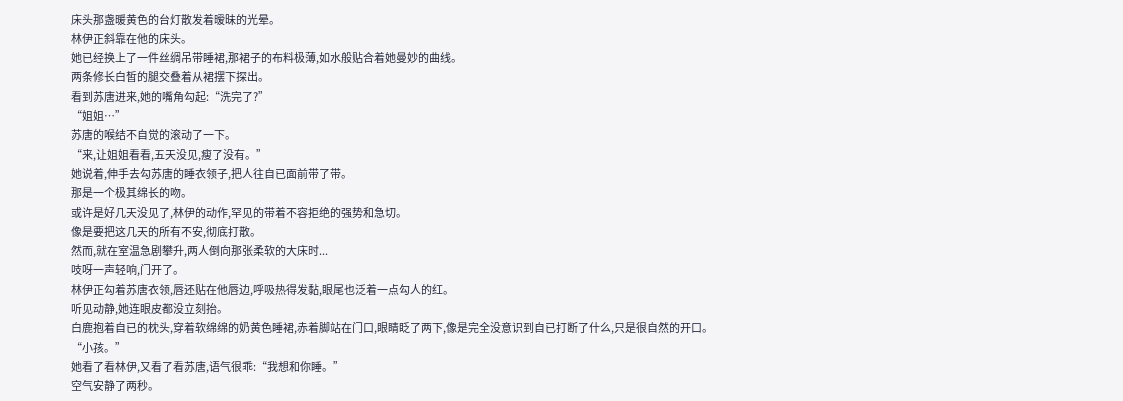床头那盏暖黄色的台灯散发着暧昧的光晕。
林伊正斜靠在他的床头。
她已经换上了一件丝绸吊带睡裙,那裙子的布料极薄,如水般贴合着她曼妙的曲线。
两条修长白皙的腿交叠着从裙摆下探出。
看到苏唐进来,她的嘴角勾起:“洗完了?”
“姐姐…”
苏唐的喉结不自觉的滚动了一下。
“来,让姐姐看看,五天没见,瘦了没有。”
她说着,伸手去勾苏唐的睡衣领子,把人往自已面前带了带。
那是一个极其绵长的吻。
或许是好几天没见了,林伊的动作,罕见的带着不容拒绝的强势和急切。
像是要把这几天的所有不安,彻底打散。
然而,就在室温急剧攀升,两人倒向那张柔软的大床时...
吱呀一声轻响,门开了。
林伊正勾着苏唐衣领,唇还贴在他唇边,呼吸热得发黏,眼尾也泛着一点勾人的红。
听见动静,她连眼皮都没立刻抬。
白鹿抱着自已的枕头,穿着软绵绵的奶黄色睡裙,赤着脚站在门口,眼睛眨了两下,像是完全没意识到自已打断了什么,只是很自然的开口。
“小孩。”
她看了看林伊,又看了看苏唐,语气很乖:“我想和你睡。”
空气安静了两秒。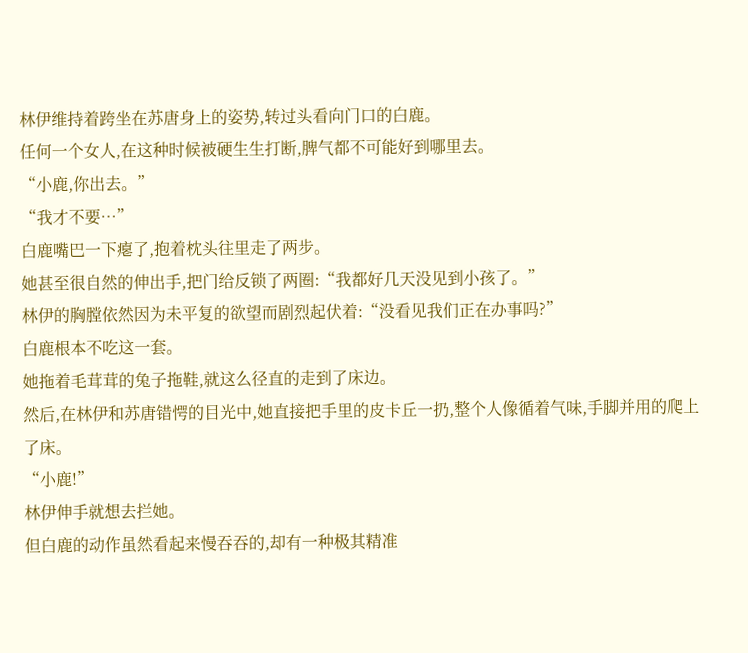林伊维持着跨坐在苏唐身上的姿势,转过头看向门口的白鹿。
任何一个女人,在这种时候被硬生生打断,脾气都不可能好到哪里去。
“小鹿,你出去。”
“我才不要…”
白鹿嘴巴一下瘪了,抱着枕头往里走了两步。
她甚至很自然的伸出手,把门给反锁了两圈:“我都好几天没见到小孩了。”
林伊的胸膛依然因为未平复的欲望而剧烈起伏着:“没看见我们正在办事吗?”
白鹿根本不吃这一套。
她拖着毛茸茸的兔子拖鞋,就这么径直的走到了床边。
然后,在林伊和苏唐错愕的目光中,她直接把手里的皮卡丘一扔,整个人像循着气味,手脚并用的爬上了床。
“小鹿!”
林伊伸手就想去拦她。
但白鹿的动作虽然看起来慢吞吞的,却有一种极其精准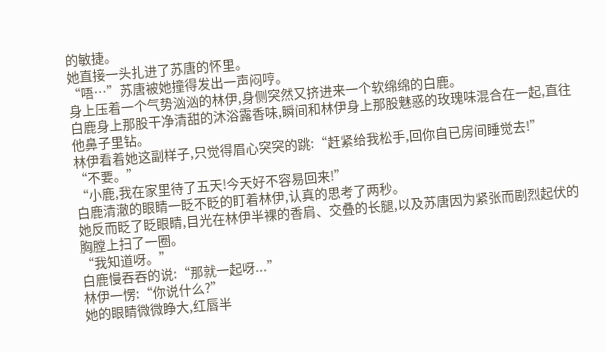的敏捷。
她直接一头扎进了苏唐的怀里。
“唔…”苏唐被她撞得发出一声闷哼。
身上压着一个气势汹汹的林伊,身侧突然又挤进来一个软绵绵的白鹿。
白鹿身上那股干净清甜的沐浴露香味,瞬间和林伊身上那股魅惑的玫瑰味混合在一起,直往他鼻子里钻。
林伊看着她这副样子,只觉得眉心突突的跳:“赶紧给我松手,回你自已房间睡觉去!”
“不要。”
“小鹿,我在家里待了五天!今天好不容易回来!”
白鹿清澈的眼睛一眨不眨的盯着林伊,认真的思考了两秒。
她反而眨了眨眼睛,目光在林伊半裸的香肩、交叠的长腿,以及苏唐因为紧张而剧烈起伏的胸膛上扫了一圈。
“我知道呀。”
白鹿慢吞吞的说:“那就一起呀...”
林伊一愣:“你说什么?”
她的眼睛微微睁大,红唇半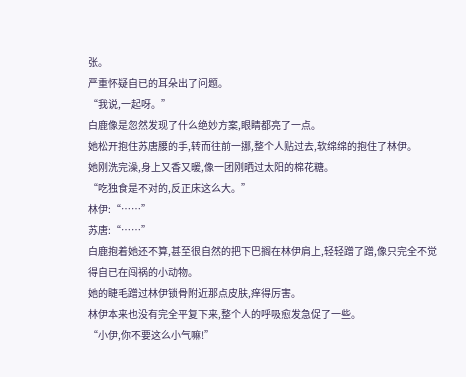张。
严重怀疑自已的耳朵出了问题。
“我说,一起呀。”
白鹿像是忽然发现了什么绝妙方案,眼睛都亮了一点。
她松开抱住苏唐腰的手,转而往前一挪,整个人贴过去,软绵绵的抱住了林伊。
她刚洗完澡,身上又香又暖,像一团刚晒过太阳的棉花糖。
“吃独食是不对的,反正床这么大。”
林伊:“……”
苏唐:“……”
白鹿抱着她还不算,甚至很自然的把下巴搁在林伊肩上,轻轻蹭了蹭,像只完全不觉得自已在闯祸的小动物。
她的睫毛蹭过林伊锁骨附近那点皮肤,痒得厉害。
林伊本来也没有完全平复下来,整个人的呼吸愈发急促了一些。
“小伊,你不要这么小气嘛!”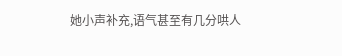她小声补充,语气甚至有几分哄人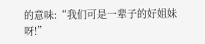的意味:“我们可是一辈子的好姐妹呀!”